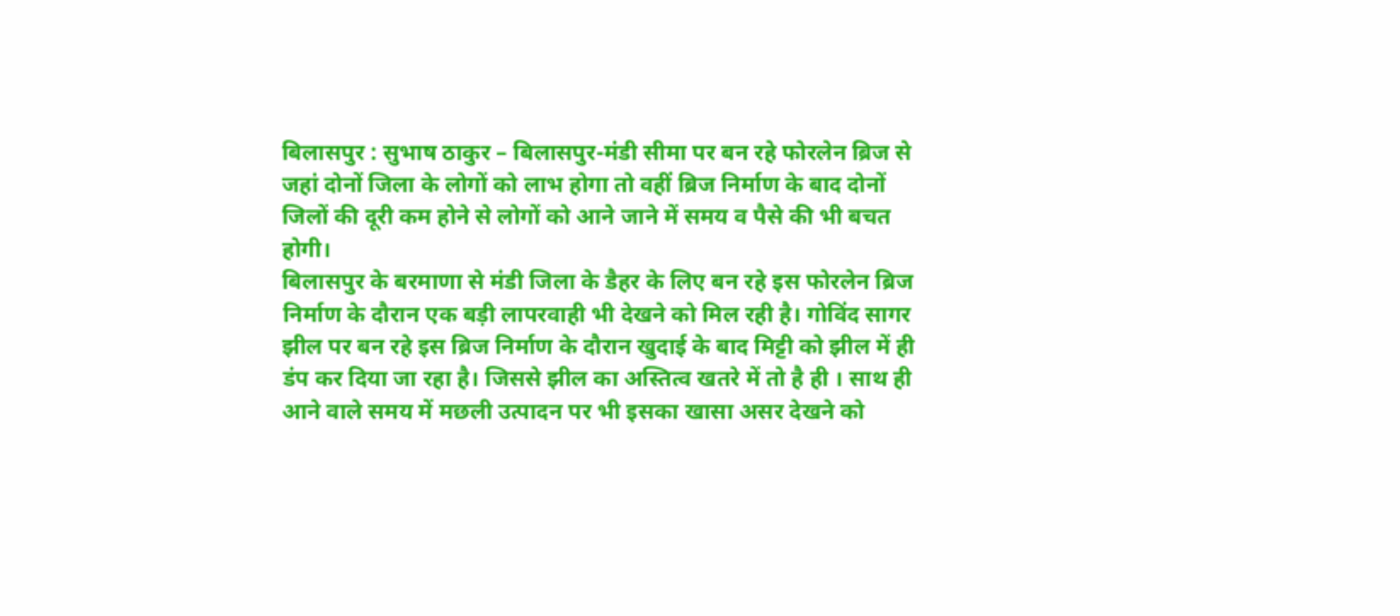बिलासपुर : सुभाष ठाकुर – बिलासपुर-मंडी सीमा पर बन रहे फोरलेन ब्रिज से जहां दोनों जिला के लोगों को लाभ होगा तो वहीं ब्रिज निर्माण के बाद दोनों जिलों की दूरी कम होने से लोगों को आने जाने में समय व पैसे की भी बचत होगी।
बिलासपुर के बरमाणा से मंडी जिला के डैहर के लिए बन रहे इस फोरलेन ब्रिज निर्माण के दौरान एक बड़ी लापरवाही भी देखने को मिल रही है। गोविंद सागर झील पर बन रहे इस ब्रिज निर्माण के दौरान खुदाई के बाद मिट्टी को झील में ही डंप कर दिया जा रहा है। जिससे झील का अस्तित्व खतरे में तो है ही । साथ ही आने वाले समय में मछली उत्पादन पर भी इसका खासा असर देखने को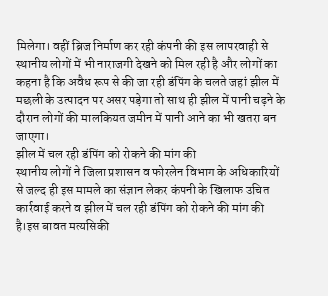मिलेगा। वहीं ब्रिज निर्माण कर रही कंपनी की इस लापरवाही से स्थानीय लोगों में भी नाराजगी देखने को मिल रही है और लोगों का कहना है कि अवैध रूप से की जा रही डंपिंग के चलते जहां झील में मछली के उत्पादन पर असर पड़ेगा तो साथ ही झील में पानी चढ़ने के दौरान लोगों की मालकियत जमीन में पानी आने का भी खतरा बन जाएगा।
झील में चल रही डंपिंग को रोकने की मांग की
स्थानीय लोगों ने जिला प्रशासन व फोरलेन विभाग के अधिकारियों से जल्द ही इस मामले का संज्ञान लेकर कंपनी के खिलाफ उचित कार्रवाई करने व झील में चल रही डंपिंग को रोकने की मांग की है।इस बावत मत्यसिकी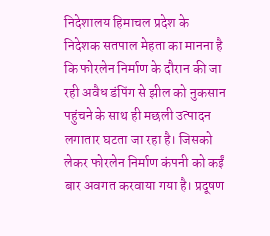निदेशालय हिमाचल प्रदेश के निदेशक सतपाल मेहता का मानना है कि फोरलेन निर्माण के दौरान की जा रही अवैध डंपिंग से झील को नुकसान पहुंचने के साथ ही मछली उत्पादन लगातार घटता जा रहा है। जिसको लेकर फोरलेन निर्माण कंपनी को कईं बार अवगत करवाया गया है। प्रदूषण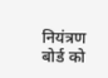नियंत्रण बोर्ड को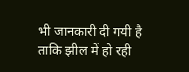भी जानकारी दी गयी है ताकि झील में हो रही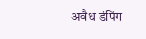अवैध डंपिंग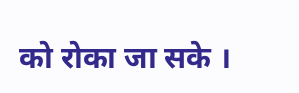को रोका जा सके ।